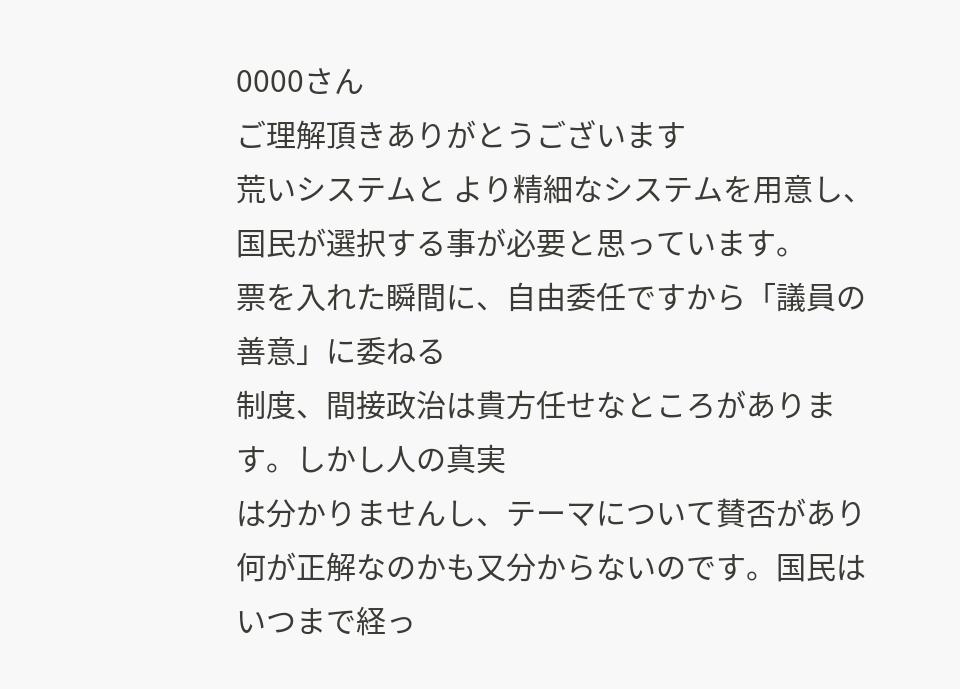0000さん
ご理解頂きありがとうございます
荒いシステムと より精細なシステムを用意し、国民が選択する事が必要と思っています。
票を入れた瞬間に、自由委任ですから「議員の善意」に委ねる
制度、間接政治は貴方任せなところがあります。しかし人の真実
は分かりませんし、テーマについて賛否があり何が正解なのかも又分からないのです。国民はいつまで経っ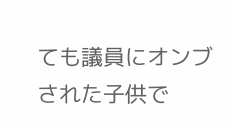ても議員にオンブされた子供で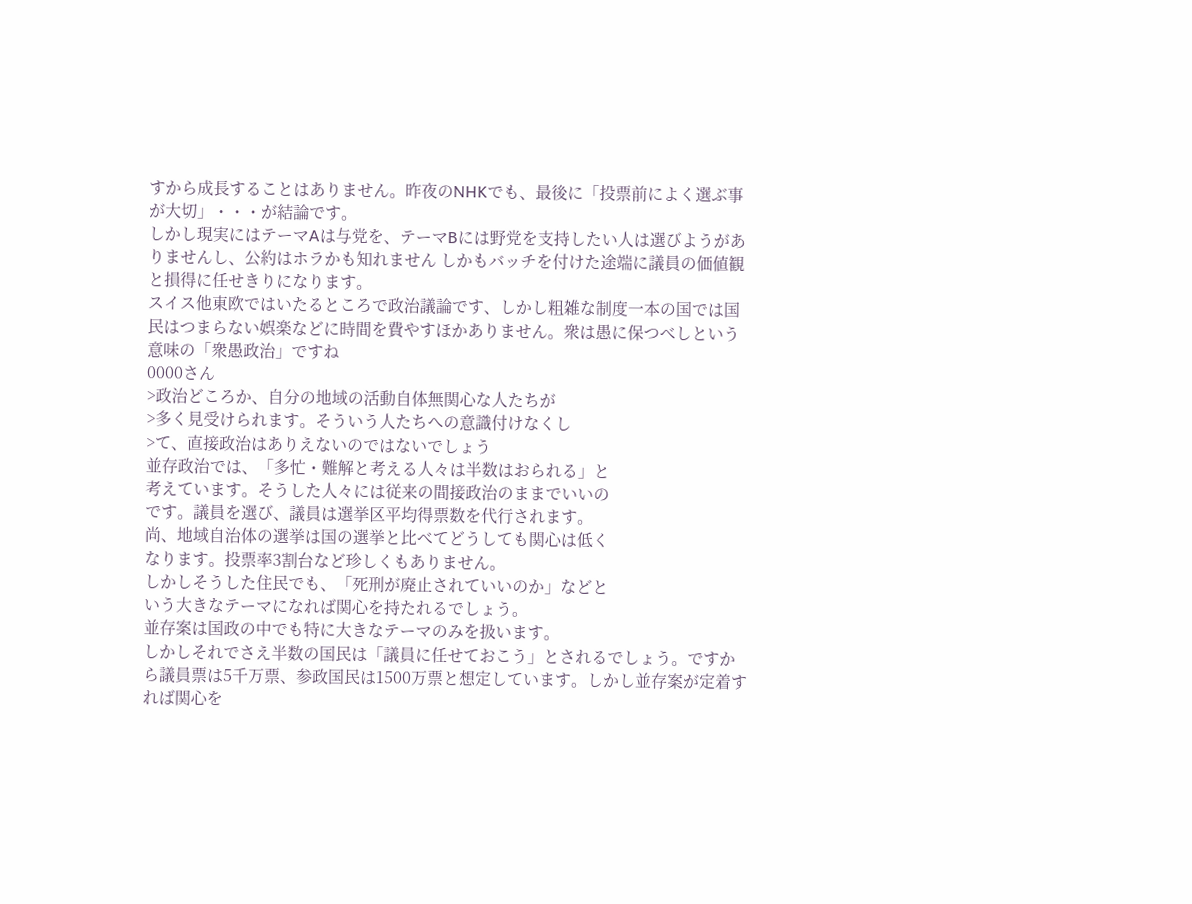すから成長することはありません。昨夜のNHKでも、最後に「投票前によく選ぶ事が大切」・・・が結論です。
しかし現実にはテーマAは与党を、テーマBには野党を支持したい人は選びようがありませんし、公約はホラかも知れません しかもバッチを付けた途端に議員の価値観と損得に任せきりになります。
スイス他東欧ではいたるところで政治議論です、しかし粗雑な制度一本の国では国民はつまらない娯楽などに時間を費やすほかありません。衆は愚に保つべしという意味の「衆愚政治」ですね
0000さん
>政治どころか、自分の地域の活動自体無関心な人たちが
>多く見受けられます。そういう人たちへの意識付けなくし
>て、直接政治はありえないのではないでしょう
並存政治では、「多忙・難解と考える人々は半数はおられる」と
考えています。そうした人々には従来の間接政治のままでいいの
です。議員を選び、議員は選挙区平均得票数を代行されます。
尚、地域自治体の選挙は国の選挙と比べてどうしても関心は低く
なります。投票率3割台など珍しくもありません。
しかしそうした住民でも、「死刑が廃止されていいのか」などと
いう大きなテーマになれば関心を持たれるでしょう。
並存案は国政の中でも特に大きなテーマのみを扱います。
しかしそれでさえ半数の国民は「議員に任せておこう」とされるでしょう。ですから議員票は5千万票、参政国民は1500万票と想定しています。しかし並存案が定着すれば関心を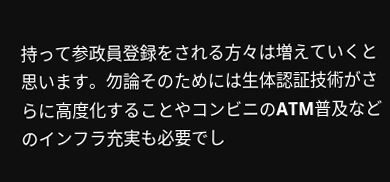持って参政員登録をされる方々は増えていくと思います。勿論そのためには生体認証技術がさらに高度化することやコンビニのATM普及などのインフラ充実も必要でし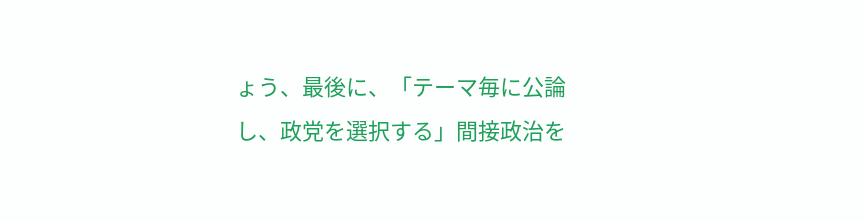ょう、最後に、「テーマ毎に公論し、政党を選択する」間接政治を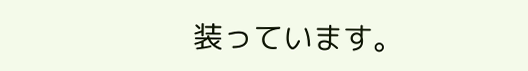装っています。